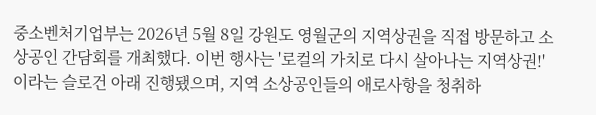중소벤처기업부는 2026년 5월 8일 강원도 영월군의 지역상권을 직접 방문하고 소상공인 간담회를 개최했다. 이번 행사는 '로컬의 가치로 다시 살아나는 지역상권!'이라는 슬로건 아래 진행됐으며, 지역 소상공인들의 애로사항을 청취하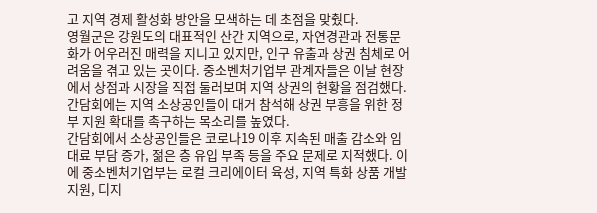고 지역 경제 활성화 방안을 모색하는 데 초점을 맞췄다.
영월군은 강원도의 대표적인 산간 지역으로, 자연경관과 전통문화가 어우러진 매력을 지니고 있지만, 인구 유출과 상권 침체로 어려움을 겪고 있는 곳이다. 중소벤처기업부 관계자들은 이날 현장에서 상점과 시장을 직접 둘러보며 지역 상권의 현황을 점검했다. 간담회에는 지역 소상공인들이 대거 참석해 상권 부흥을 위한 정부 지원 확대를 촉구하는 목소리를 높였다.
간담회에서 소상공인들은 코로나19 이후 지속된 매출 감소와 임대료 부담 증가, 젊은 층 유입 부족 등을 주요 문제로 지적했다. 이에 중소벤처기업부는 로컬 크리에이터 육성, 지역 특화 상품 개발 지원, 디지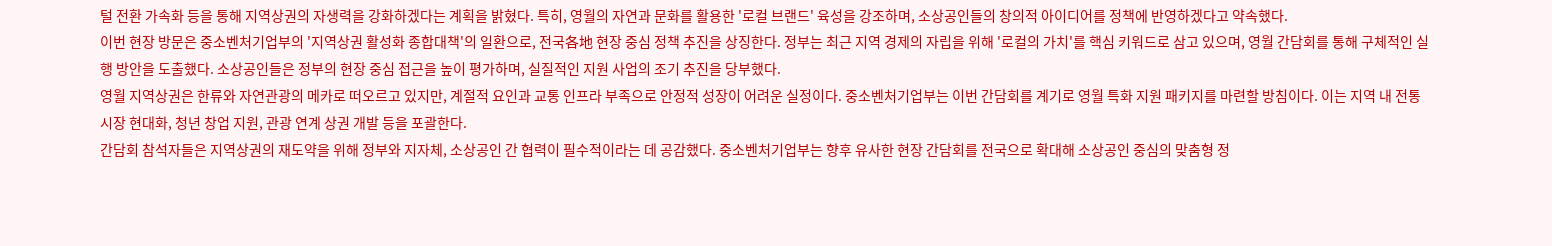털 전환 가속화 등을 통해 지역상권의 자생력을 강화하겠다는 계획을 밝혔다. 특히, 영월의 자연과 문화를 활용한 '로컬 브랜드' 육성을 강조하며, 소상공인들의 창의적 아이디어를 정책에 반영하겠다고 약속했다.
이번 현장 방문은 중소벤처기업부의 '지역상권 활성화 종합대책'의 일환으로, 전국各地 현장 중심 정책 추진을 상징한다. 정부는 최근 지역 경제의 자립을 위해 '로컬의 가치'를 핵심 키워드로 삼고 있으며, 영월 간담회를 통해 구체적인 실행 방안을 도출했다. 소상공인들은 정부의 현장 중심 접근을 높이 평가하며, 실질적인 지원 사업의 조기 추진을 당부했다.
영월 지역상권은 한류와 자연관광의 메카로 떠오르고 있지만, 계절적 요인과 교통 인프라 부족으로 안정적 성장이 어려운 실정이다. 중소벤처기업부는 이번 간담회를 계기로 영월 특화 지원 패키지를 마련할 방침이다. 이는 지역 내 전통시장 현대화, 청년 창업 지원, 관광 연계 상권 개발 등을 포괄한다.
간담회 참석자들은 지역상권의 재도약을 위해 정부와 지자체, 소상공인 간 협력이 필수적이라는 데 공감했다. 중소벤처기업부는 향후 유사한 현장 간담회를 전국으로 확대해 소상공인 중심의 맞춤형 정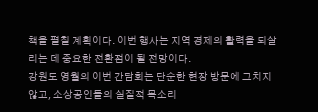책을 펼칠 계획이다. 이번 행사는 지역 경제의 활력을 되살리는 데 중요한 전환점이 될 전망이다.
강원도 영월의 이번 간담회는 단순한 현장 방문에 그치지 않고, 소상공인들의 실질적 목소리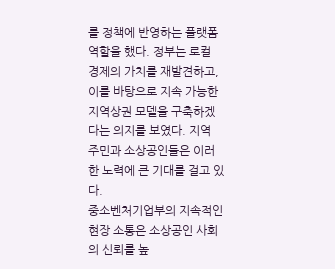를 정책에 반영하는 플랫폼 역할을 했다. 정부는 로컬 경제의 가치를 재발견하고, 이를 바탕으로 지속 가능한 지역상권 모델을 구축하겠다는 의지를 보였다. 지역 주민과 소상공인들은 이러한 노력에 큰 기대를 걸고 있다.
중소벤처기업부의 지속적인 현장 소통은 소상공인 사회의 신뢰를 높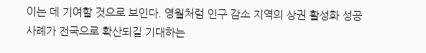이는 데 기여할 것으로 보인다. 영월처럼 인구 감소 지역의 상권 활성화 성공 사례가 전국으로 확산되길 기대하는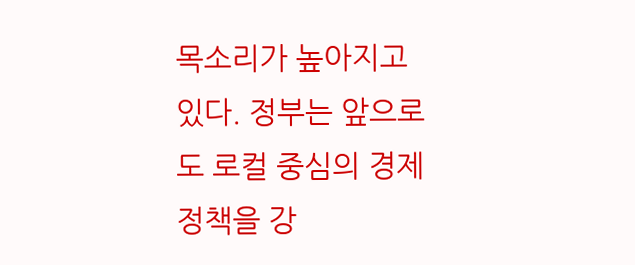목소리가 높아지고 있다. 정부는 앞으로도 로컬 중심의 경제 정책을 강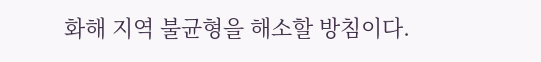화해 지역 불균형을 해소할 방침이다.